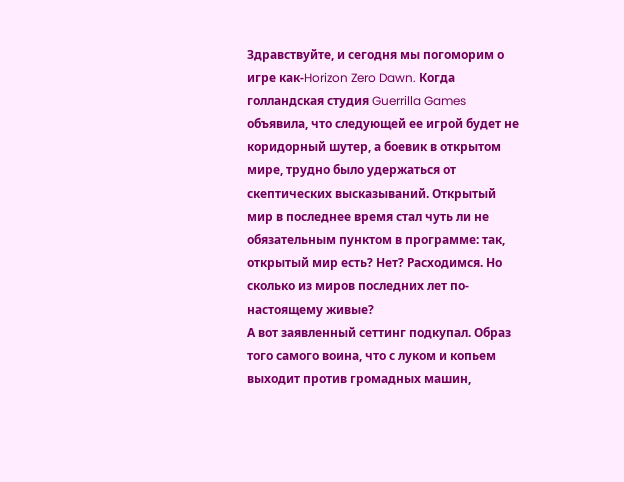Здравствуйте, и сегодня мы погоморим о игре как-Horizon Zero Dawn. Когда голландская студия Guerrilla Games объявила, что следующей ее игрой будет не коридорный шутер, а боевик в открытом мире, трудно было удержаться от скептических высказываний. Открытый мир в последнее время стал чуть ли не обязательным пунктом в программе: так, открытый мир есть? Нет? Расходимся. Но сколько из миров последних лет по-настоящему живые?
А вот заявленный сеттинг подкупал. Образ того самого воина, что с луком и копьем выходит против громадных машин,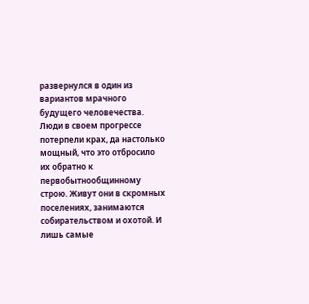развернулся в один из вариантов мрачного будущего человечества. Люди в своем прогрессе потерпели крах, да настолько мощный, что это отбросило их обратно к первобытнообщинному строю. Живут они в скромных поселениях, занимаются собирательством и охотой. И лишь самые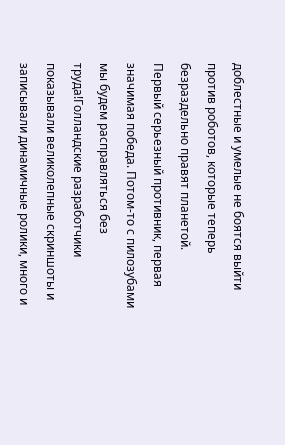доблестные и умелые не боятся выйти против роботов, которые теперь безраздельно правят планетой.
Первый серьезный противник, первая значимая победа. Потом-то с пилозубами мы будем расправляться без труда!Голландские разработчики показывали великолепные скриншоты и записывали динамичные ролики, много и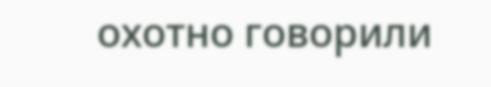охотно говорили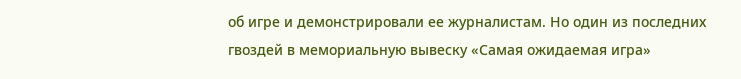об игре и демонстрировали ее журналистам. Но один из последних гвоздей в мемориальную вывеску «Самая ожидаемая игра»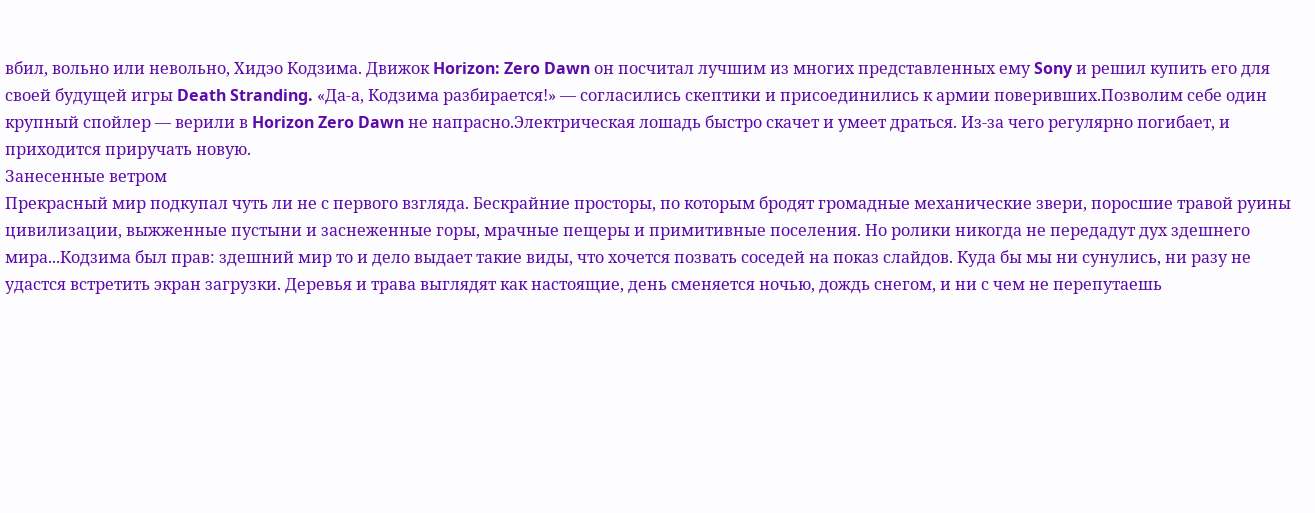вбил, вольно или невольно, Хидэо Кодзима. Движок Horizon: Zero Dawn он посчитал лучшим из многих представленных ему Sony и решил купить его для своей будущей игры Death Stranding. «Да-а, Кодзима разбирается!» — согласились скептики и присоединились к армии поверивших.Позволим себе один крупный спойлер — верили в Horizon Zero Dawn не напрасно.Электрическая лошадь быстро скачет и умеет драться. Из-за чего регулярно погибает, и приходится приручать новую.
Занесенные ветром
Прекрасный мир подкупал чуть ли не с первого взгляда. Бескрайние просторы, по которым бродят громадные механические звери, поросшие травой руины цивилизации, выжженные пустыни и заснеженные горы, мрачные пещеры и примитивные поселения. Но ролики никогда не передадут дух здешнего мира...Кодзима был прав: здешний мир то и дело выдает такие виды, что хочется позвать соседей на показ слайдов. Куда бы мы ни сунулись, ни разу не удастся встретить экран загрузки. Деревья и трава выглядят как настоящие, день сменяется ночью, дождь снегом, и ни с чем не перепутаешь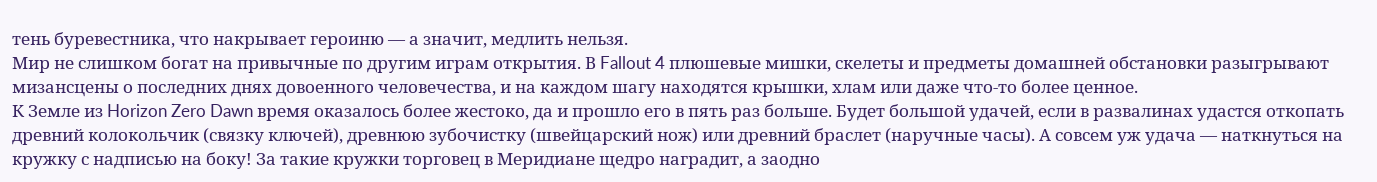тень буревестника, что накрывает героиню — а значит, медлить нельзя.
Мир не слишком богат на привычные по другим играм открытия. В Fallout 4 плюшевые мишки, скелеты и предметы домашней обстановки разыгрывают мизансцены о последних днях довоенного человечества, и на каждом шагу находятся крышки, хлам или даже что-то более ценное.
К Земле из Horizon Zero Dawn время оказалось более жестоко, да и прошло его в пять раз больше. Будет большой удачей, если в развалинах удастся откопать древний колокольчик (связку ключей), древнюю зубочистку (швейцарский нож) или древний браслет (наручные часы). А совсем уж удача — наткнуться на кружку с надписью на боку! За такие кружки торговец в Меридиане щедро наградит, а заодно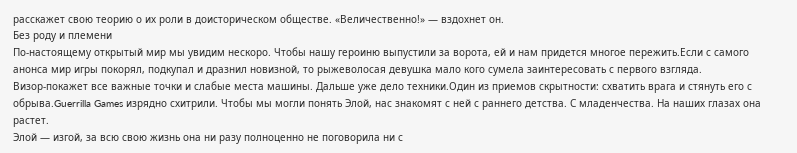расскажет свою теорию о их роли в доисторическом обществе. «Величественно!» — вздохнет он.
Без роду и племени
По-настоящему открытый мир мы увидим нескоро. Чтобы нашу героиню выпустили за ворота, ей и нам придется многое пережить.Если с самого анонса мир игры покорял, подкупал и дразнил новизной, то рыжеволосая девушка мало кого сумела заинтересовать с первого взгляда.
Визор-покажет все важные точки и слабые места машины. Дальше уже дело техники.Один из приемов скрытности: схватить врага и стянуть его с обрыва.Guerrilla Games изрядно схитрили. Чтобы мы могли понять Элой, нас знакомят с ней с раннего детства. С младенчества. На наших глазах она растет.
Элой — изгой, за всю свою жизнь она ни разу полноценно не поговорила ни с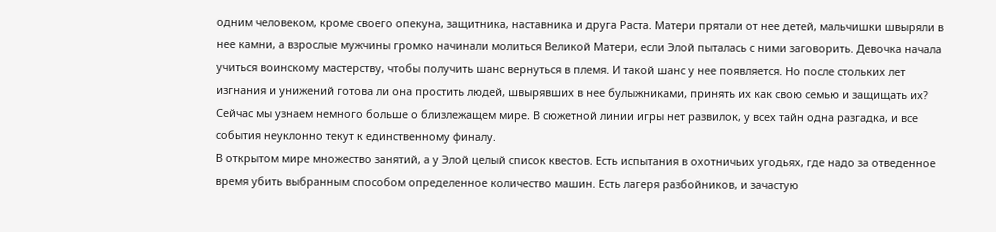одним человеком, кроме своего опекуна, защитника, наставника и друга Раста. Матери прятали от нее детей, мальчишки швыряли в нее камни, а взрослые мужчины громко начинали молиться Великой Матери, если Элой пыталась с ними заговорить. Девочка начала учиться воинскому мастерству, чтобы получить шанс вернуться в племя. И такой шанс у нее появляется. Но после стольких лет изгнания и унижений готова ли она простить людей, швырявших в нее булыжниками, принять их как свою семью и защищать их? Сейчас мы узнаем немного больше о близлежащем мире. В сюжетной линии игры нет развилок, у всех тайн одна разгадка, и все события неуклонно текут к единственному финалу.
В открытом мире множество занятий, а у Элой целый список квестов. Есть испытания в охотничьих угодьях, где надо за отведенное время убить выбранным способом определенное количество машин. Есть лагеря разбойников, и зачастую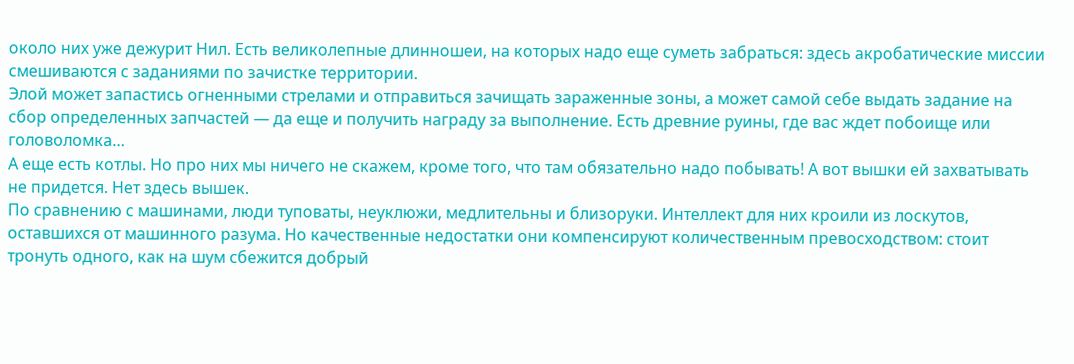около них уже дежурит Нил. Есть великолепные длинношеи, на которых надо еще суметь забраться: здесь акробатические миссии смешиваются с заданиями по зачистке территории.
Элой может запастись огненными стрелами и отправиться зачищать зараженные зоны, а может самой себе выдать задание на сбор определенных запчастей — да еще и получить награду за выполнение. Есть древние руины, где вас ждет побоище или головоломка…
А еще есть котлы. Но про них мы ничего не скажем, кроме того, что там обязательно надо побывать! А вот вышки ей захватывать не придется. Нет здесь вышек.
По сравнению с машинами, люди туповаты, неуклюжи, медлительны и близоруки. Интеллект для них кроили из лоскутов, оставшихся от машинного разума. Но качественные недостатки они компенсируют количественным превосходством: стоит тронуть одного, как на шум сбежится добрый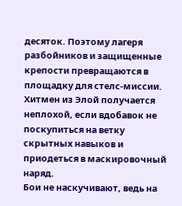десяток. Поэтому лагеря разбойников и защищенные крепости превращаются в площадку для стелс-миссии. Хитмен из Элой получается неплохой, если вдобавок не поскупиться на ветку скрытных навыков и приодеться в маскировочный наряд.
Бои не наскучивают, ведь на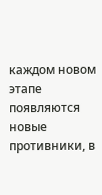каждом новом этапе появляются новые противники, в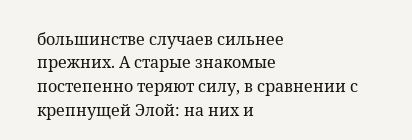большинстве случаев сильнее прежних. А старые знакомые постепенно теряют силу, в сравнении с крепнущей Элой: на них и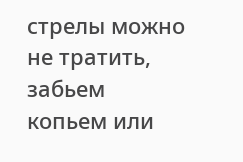стрелы можно не тратить, забьем копьем или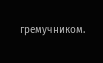гремучником.